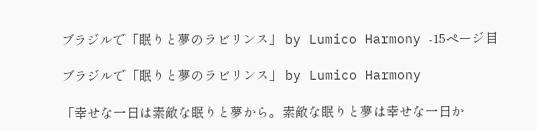ブラジルで「眠りと夢のラビリンス」 by Lumico Harmony -15ページ目

ブラジルで「眠りと夢のラビリンス」 by Lumico Harmony

「幸せな一日は素敵な眠りと夢から。素敵な眠りと夢は幸せな一日か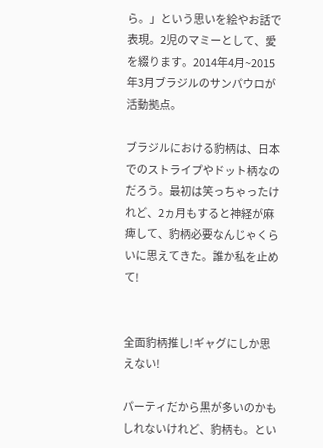ら。」という思いを絵やお話で表現。2児のマミーとして、愛を綴ります。2014年4月~2015年3月ブラジルのサンパウロが活動拠点。

ブラジルにおける豹柄は、日本でのストライプやドット柄なのだろう。最初は笑っちゃったけれど、2ヵ月もすると神経が麻痺して、豹柄必要なんじゃくらいに思えてきた。誰か私を止めて!


全面豹柄推し!ギャグにしか思えない!

パーティだから黒が多いのかもしれないけれど、豹柄も。とい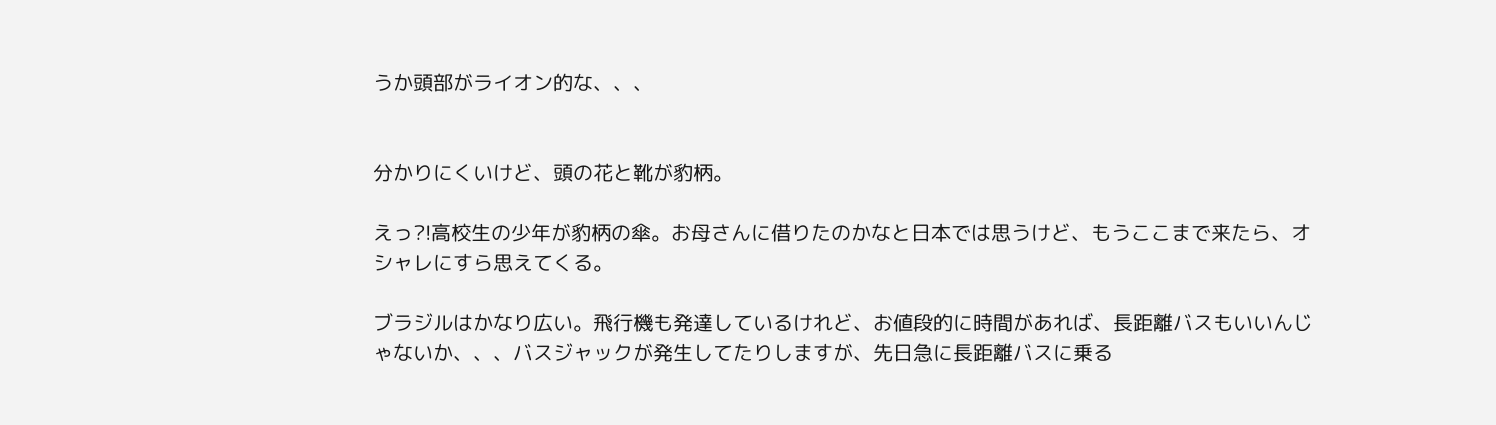うか頭部がライオン的な、、、


分かりにくいけど、頭の花と靴が豹柄。

えっ?!高校生の少年が豹柄の傘。お母さんに借りたのかなと日本では思うけど、もうここまで来たら、オシャレにすら思えてくる。

ブラジルはかなり広い。飛行機も発達しているけれど、お値段的に時間があれば、長距離バスもいいんじゃないか、、、バスジャックが発生してたりしますが、先日急に長距離バスに乗る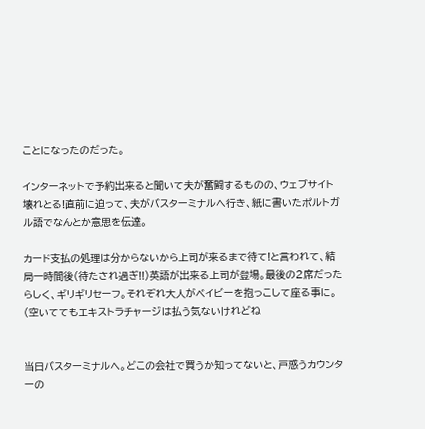ことになったのだった。

インターネットで予約出来ると聞いて夫が奮闘するものの、ウェブサイト壊れとる!直前に迫って、夫がバスターミナルへ行き、紙に書いたポルトガル語でなんとか意思を伝達。

カード支払の処理は分からないから上司が来るまで待て!と言われて、結局一時間後(待たされ過ぎ!!)英語が出来る上司が登場。最後の2席だったらしく、ギリギリセーフ。それぞれ大人がベイビーを抱っこして座る事に。(空いててもエキストラチャージは払う気ないけれどね


当日バスターミナルへ。どこの会社で買うか知ってないと、戸惑うカウンターの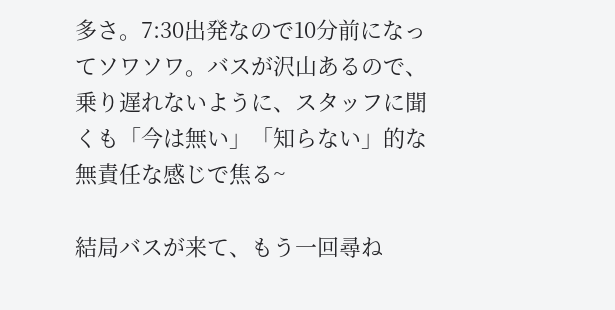多さ。7:30出発なので10分前になってソワソワ。バスが沢山あるので、乗り遅れないように、スタッフに聞くも「今は無い」「知らない」的な無責任な感じで焦る~

結局バスが来て、もう一回尋ね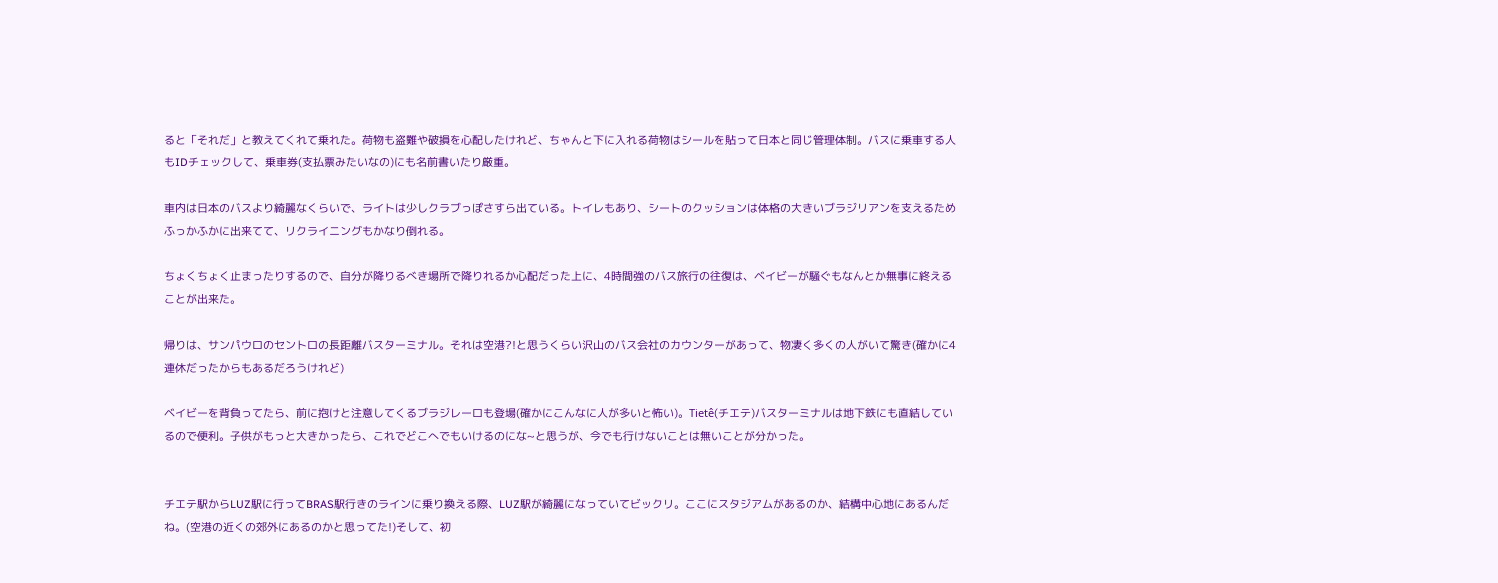ると「それだ」と教えてくれて乗れた。荷物も盗難や破損を心配したけれど、ちゃんと下に入れる荷物はシールを貼って日本と同じ管理体制。バスに乗車する人もIDチェックして、乗車券(支払票みたいなの)にも名前書いたり厳重。

車内は日本のバスより綺麗なくらいで、ライトは少しクラブっぽさすら出ている。トイレもあり、シートのクッションは体格の大きいブラジリアンを支えるためふっかふかに出来てて、リクライニングもかなり倒れる。

ちょくちょく止まったりするので、自分が降りるべき場所で降りれるか心配だった上に、4時間強のバス旅行の往復は、ベイビーが騒ぐもなんとか無事に終えることが出来た。

帰りは、サンパウロのセントロの長距離バスターミナル。それは空港?!と思うくらい沢山のバス会社のカウンターがあって、物凄く多くの人がいて驚き(確かに4連休だったからもあるだろうけれど)

ベイビーを背負ってたら、前に抱けと注意してくるブラジレーロも登場(確かにこんなに人が多いと怖い)。Tietê(チエテ)バスターミナルは地下鉄にも直結しているので便利。子供がもっと大きかったら、これでどこへでもいけるのにな~と思うが、今でも行けないことは無いことが分かった。


チエテ駅からLUZ駅に行ってBRAS駅行きのラインに乗り換える際、LUZ駅が綺麗になっていてビックリ。ここにスタジアムがあるのか、結構中心地にあるんだね。(空港の近くの郊外にあるのかと思ってた!)そして、初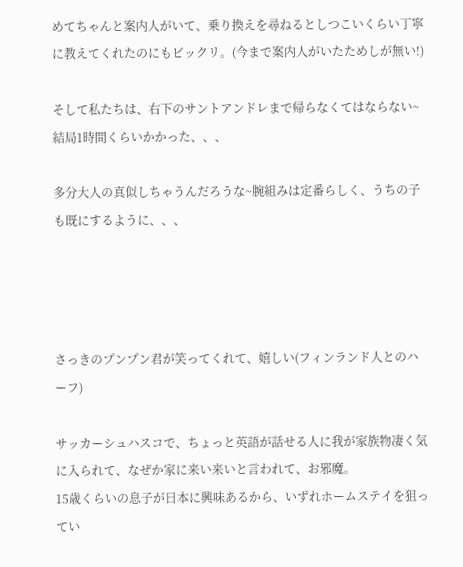めてちゃんと案内人がいて、乗り換えを尋ねるとしつこいくらい丁寧に教えてくれたのにもビックリ。(今まで案内人がいたためしが無い!)

そして私たちは、右下のサントアンドレまで帰らなくてはならない~結局1時間くらいかかった、、、

多分大人の真似しちゃうんだろうな~腕組みは定番らしく、うちの子も既にするように、、、




さっきのプンプン君が笑ってくれて、嬉しい(フィンランド人とのハーフ)

サッカーシュハスコで、ちょっと英語が話せる人に我が家族物凄く気に入られて、なぜか家に来い来いと言われて、お邪魔。
15歳くらいの息子が日本に興味あるから、いずれホームステイを狙ってい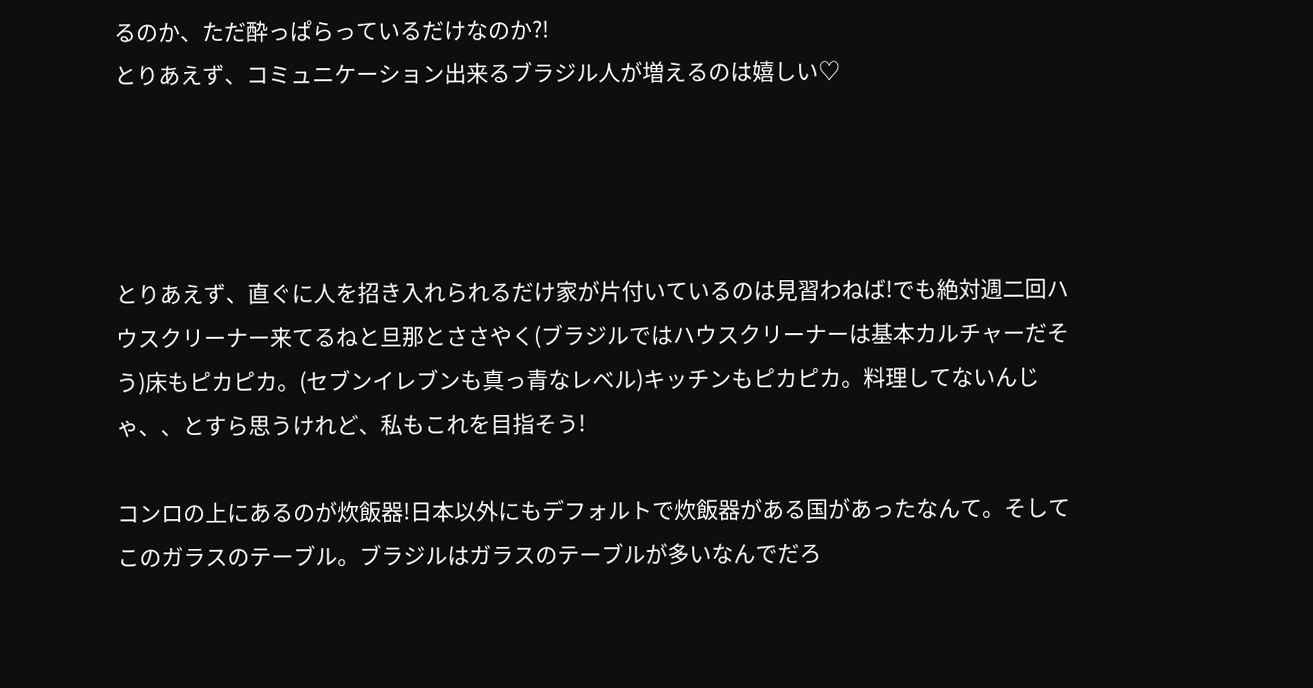るのか、ただ酔っぱらっているだけなのか?!
とりあえず、コミュニケーション出来るブラジル人が増えるのは嬉しい♡




とりあえず、直ぐに人を招き入れられるだけ家が片付いているのは見習わねば!でも絶対週二回ハウスクリーナー来てるねと旦那とささやく(ブラジルではハウスクリーナーは基本カルチャーだそう)床もピカピカ。(セブンイレブンも真っ青なレベル)キッチンもピカピカ。料理してないんじゃ、、とすら思うけれど、私もこれを目指そう!

コンロの上にあるのが炊飯器!日本以外にもデフォルトで炊飯器がある国があったなんて。そしてこのガラスのテーブル。ブラジルはガラスのテーブルが多いなんでだろ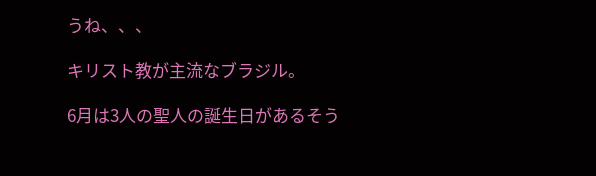うね、、、

キリスト教が主流なブラジル。

6月は3人の聖人の誕生日があるそう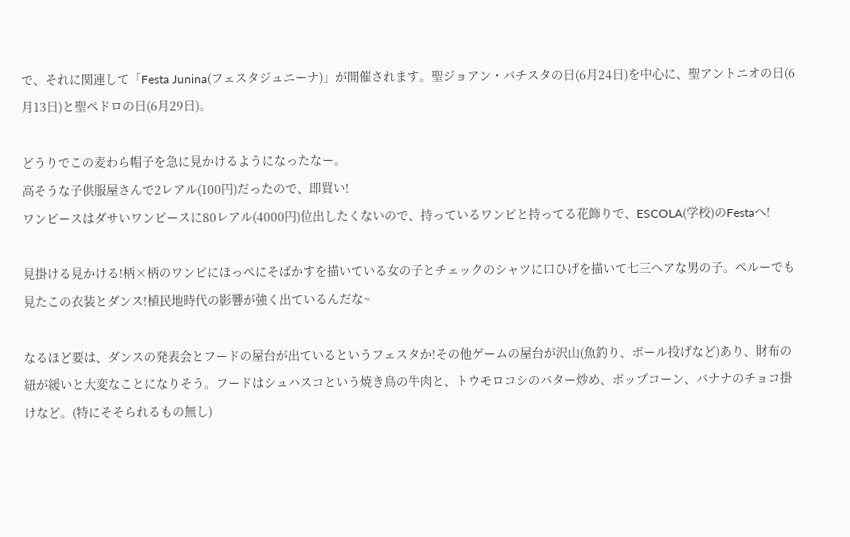で、それに関連して「Festa Junina(フェスタジュニーナ)」が開催されます。聖ジョアン・バチスタの日(6月24日)を中心に、聖アントニオの日(6月13日)と聖ペドロの日(6月29日)。

どうりでこの麦わら帽子を急に見かけるようになったなー。
高そうな子供服屋さんで2レアル(100円)だったので、即買い!
ワンピースはダサいワンピースに80レアル(4000円)位出したくないので、持っているワンピと持ってる花飾りで、ESCOLA(学校)のFestaへ!

見掛ける見かける!柄×柄のワンピにほっぺにそばかすを描いている女の子とチェックのシャツに口ひげを描いて七三ヘアな男の子。ペルーでも見たこの衣装とダンス!植民地時代の影響が強く出ているんだな~

なるほど要は、ダンスの発表会とフードの屋台が出ているというフェスタか!その他ゲームの屋台が沢山(魚釣り、ボール投げなど)あり、財布の紐が緩いと大変なことになりそう。フードはシュハスコという焼き鳥の牛肉と、トウモロコシのバター炒め、ボップコーン、バナナのチョコ掛けなど。(特にそそられるもの無し)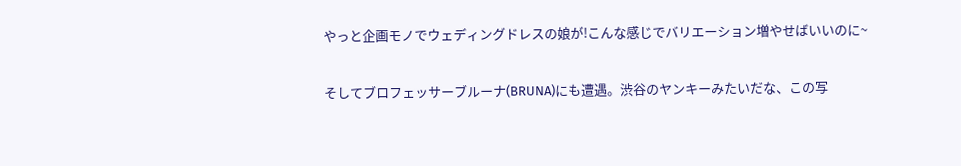やっと企画モノでウェディングドレスの娘が!こんな感じでバリエーション増やせばいいのに~

そしてブロフェッサーブルーナ(BRUNA)にも遭遇。渋谷のヤンキーみたいだな、この写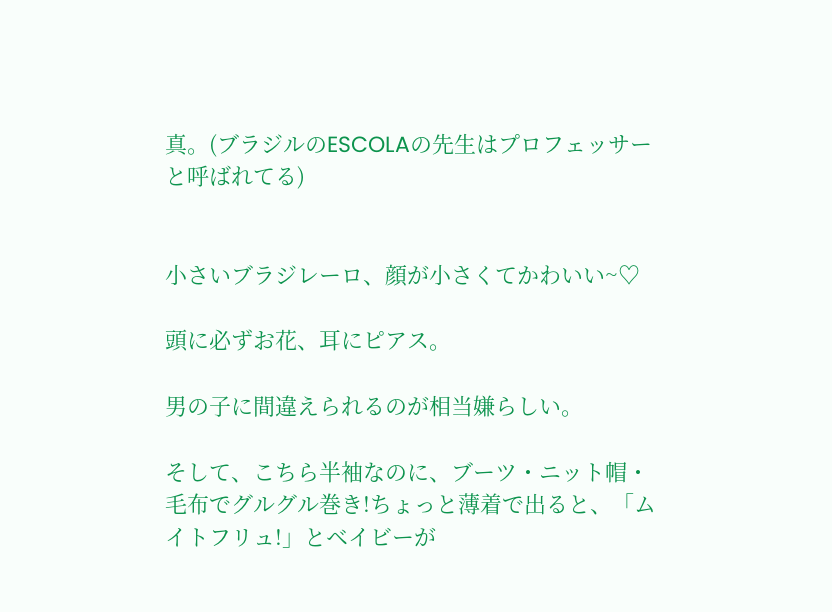真。(ブラジルのESCOLAの先生はプロフェッサーと呼ばれてる)


小さいブラジレーロ、顔が小さくてかわいい~♡

頭に必ずお花、耳にピアス。

男の子に間違えられるのが相当嫌らしい。

そして、こちら半袖なのに、ブーツ・ニット帽・毛布でグルグル巻き!ちょっと薄着で出ると、「ムイトフリュ!」とベイビーが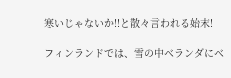寒いじゃないか!!と散々言われる始末!

フィンランドでは、雪の中ベランダにベ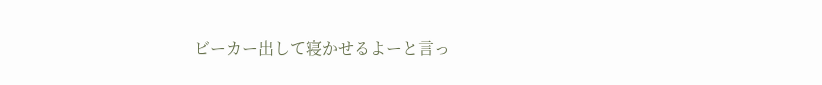ビーカー出して寝かせるよーと言っ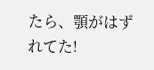たら、顎がはずれてた!